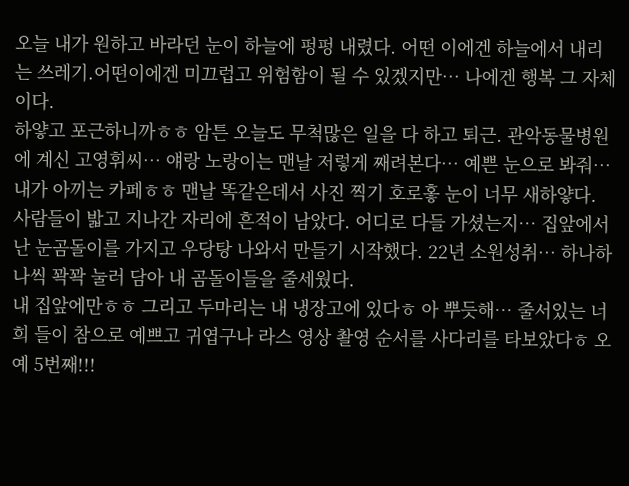오늘 내가 원하고 바라던 눈이 하늘에 펑펑 내렸다. 어떤 이에겐 하늘에서 내리는 쓰레기.어떤이에겐 미끄럽고 위험함이 될 수 있겠지만… 나에겐 행복 그 자체 이다.
하얗고 포근하니까ㅎㅎ 암튼 오늘도 무척많은 일을 다 하고 퇴근. 관악동물병원에 계신 고영휘씨… 얘랑 노랑이는 맨날 저렇게 째려본다… 예쁜 눈으로 봐줘… 내가 아끼는 카페ㅎㅎ 맨날 똑같은데서 사진 찍기 호로홓 눈이 너무 새하얗다.
사람들이 밟고 지나간 자리에 흔적이 남았다. 어디로 다들 가셨는지… 집앞에서 난 눈곰돌이를 가지고 우당탕 나와서 만들기 시작했다. 22년 소원성취… 하나하나씩 꽉꽉 눌러 담아 내 곰돌이들을 줄세웠다.
내 집앞에만ㅎㅎ 그리고 두마리는 내 냉장고에 있다ㅎ 아 뿌듯해… 줄서있는 너희 들이 참으로 예쁘고 귀엽구나 라스 영상 촬영 순서를 사다리를 타보았다ㅎ 오예 5번째!!!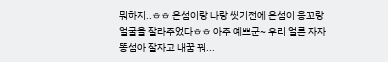뭐하지..ㅎㅎ 은섬이랑 나랑 씻기전에 은섬이 응꼬랑 얼굴을 잘라주었다ㅎㅎ 아주 예쁘군~ 우리 얼른 자자 똥섬아 잘자고 내꿈 꿔...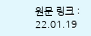원문 링크 : 22.01.19